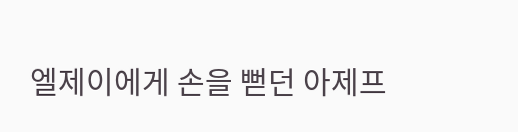엘제이에게 손을 뻗던 아제프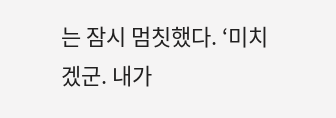는 잠시 멈칫했다. ‘미치겠군. 내가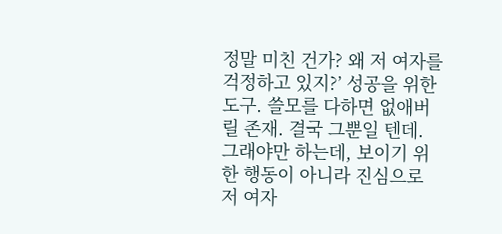정말 미친 건가? 왜 저 여자를 걱정하고 있지?’ 성공을 위한 도구. 쓸모를 다하면 없애버릴 존재. 결국 그뿐일 텐데. 그래야만 하는데, 보이기 위한 행동이 아니라 진심으로 저 여자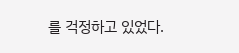를 걱정하고 있었다.